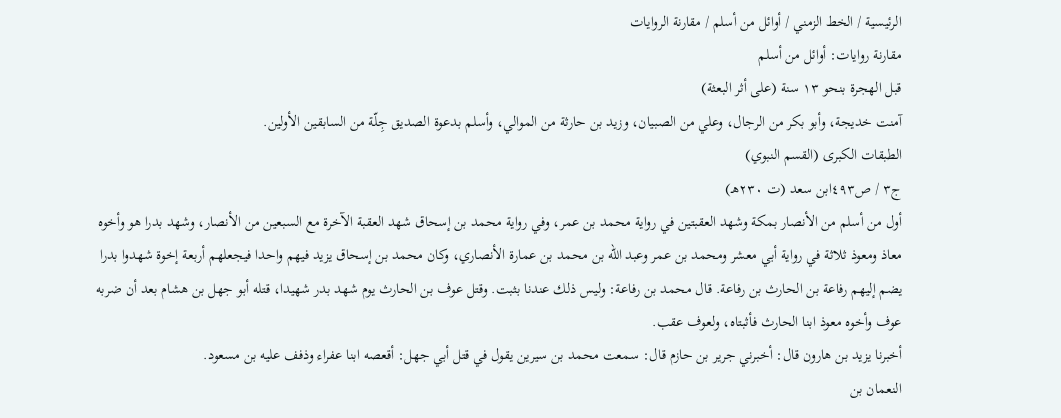الرئيسية / الخط الزمني / أوائل من أسلم / مقارنة الروايات
مقارنة روايات: أوائل من أسلم
قبل الهجرة بنحو ١٣ سنة (على أثر البعثة)
آمنت خديجة، وأبو بكر من الرجال، وعلي من الصبيان، وزيد بن حارثة من الموالي، وأسلم بدعوة الصديق جِلّة من السابقين الأولين.
الطبقات الكبرى (القسم النبوي)
ج٣ / ص٤٩٣ابن سعد (ت ٢٣٠هـ)
أول من أسلم من الأنصار بمكة وشهد العقبتين في رواية محمد بن عمر، وفي رواية محمد بن إسحاق شهد العقبة الآخرة مع السبعين من الأنصار، وشهد بدرا هو وأخوه معاذ ومعوذ ثلاثة في رواية أبي معشر ومحمد بن عمر وعبد الله بن محمد بن عمارة الأنصاري، وكان محمد بن إسحاق يزيد فيهم واحدا فيجعلهم أربعة إخوة شهدوا بدرا يضم إليهم رفاعة بن الحارث بن رفاعة. قال محمد بن رفاعة: وليس ذلك عندنا بثبت. وقتل عوف بن الحارث يوم شهد بدر شهيدا، قتله أبو جهل بن هشام بعد أن ضربه عوف وأخوه معوذ ابنا الحارث فأثبتاه، ولعوف عقب.
أخبرنا يزيد بن هارون قال: أخبرني جرير بن حازم قال: سمعت محمد بن سيرين يقول في قتل أبي جهل: أقعصه ابنا عفراء وذفف عليه بن مسعود.
النعمان بن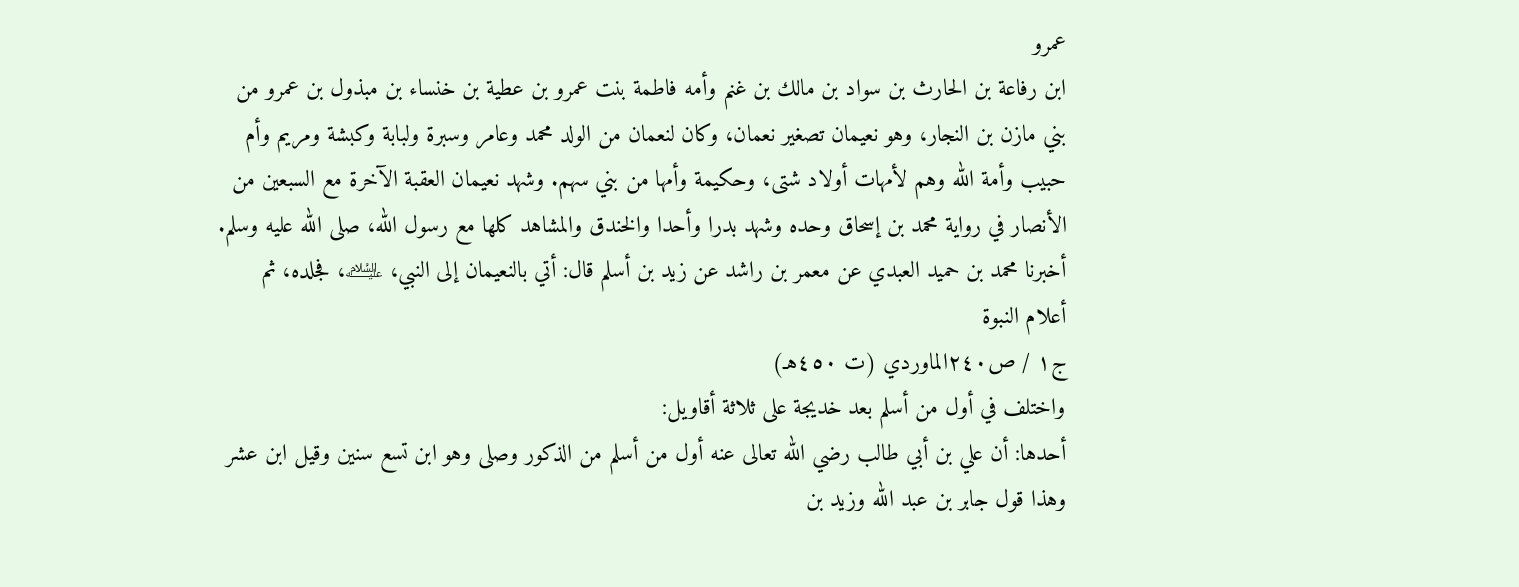عمرو
ابن رفاعة بن الحارث بن سواد بن مالك بن غنم وأمه فاطمة بنت عمرو بن عطية بن خنساء بن مبذول بن عمرو من بني مازن بن النجار، وهو نعيمان تصغير نعمان، وكان لنعمان من الولد محمد وعامر وسبرة ولبابة وكبشة ومريم وأم حبيب وأمة الله وهم لأمهات أولاد شتى، وحكيمة وأمها من بني سهم. وشهد نعيمان العقبة الآخرة مع السبعين من الأنصار في رواية محمد بن إسحاق وحده وشهد بدرا وأحدا والخندق والمشاهد كلها مع رسول الله، صلى الله عليه وسلم.
أخبرنا محمد بن حميد العبدي عن معمر بن راشد عن زيد بن أسلم قال: أتي بالنعيمان إلى النبي، ﵇، فجلده، ثم
أعلام النبوة
ج١ / ص٢٤٠الماوردي (ت ٤٥٠هـ)
واختلف في أول من أسلم بعد خديجة على ثلاثة أقاويل:
أحدها: أن علي بن أبي طالب رضي الله تعالى عنه أول من أسلم من الذكور وصلى وهو ابن تسع سنين وقيل ابن عشر وهذا قول جابر بن عبد الله وزيد بن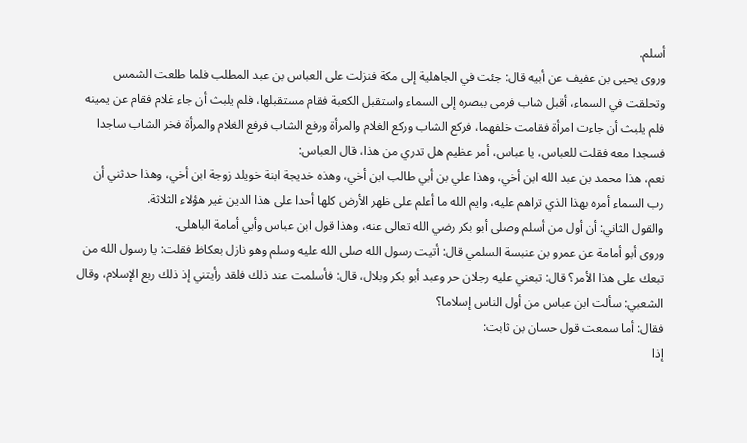أسلم.
وروى يحيى بن عفيف عن أبيه قال: جئت في الجاهلية إلى مكة فنزلت على العباس بن عبد المطلب فلما طلعت الشمس وتحلقت في السماء، أقبل شاب فرمى ببصره إلى السماء واستقبل الكعبة فقام مستقبلها، فلم يلبث أن جاء غلام فقام عن يمينه فلم يلبث أن جاءت امرأة فقامت خلفهما، فركع الشاب وركع الغلام والمرأة ورفع الشاب فرفع الغلام والمرأة فخر الشاب ساجدا فسجدا معه فقلت للعباس، يا عباس، أمر عظيم هل تدري من هذا، قال العباس:
نعم، هذا محمد بن عبد الله ابن أخي، وهذا علي بن أبي طالب ابن أخي، وهذه خديجة ابنة خويلد زوجة ابن أخي، وهذا حدثني أن رب السماء أمره بهذا الذي تراهم عليه، وايم الله ما أعلم على ظهر الأرض كلها أحدا على هذا الدين غير هؤلاء الثلاثة.
والقول الثاني: أن أول من أسلم وصلى أبو بكر رضي الله تعالى عنه، وهذا قول ابن عباس وأبي أمامة الباهلى.
وروى أبو أمامة عن عمرو بن عنبسة السلمي قال: أتيت رسول الله صلى الله عليه وسلم وهو نازل بعكاظ فقلت: يا رسول الله من تبعك على هذا الأمر؟ قال: تبعني عليه رجلان حر وعبد أبو بكر وبلال، قال: فأسلمت عند ذلك فلقد رأيتني إذ ذلك ربع الإسلام، وقال الشعبي: سألت ابن عباس من أول الناس إسلاما؟
فقال: أما سمعت قول حسان بن ثابت:
إذا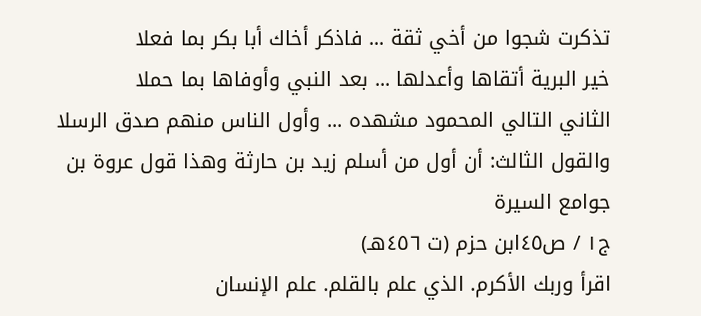تذكرت شجوا من أخي ثقة ... فاذكر أخاك أبا بكر بما فعلا
خير البرية أتقاها وأعدلها ... بعد النبي وأوفاها بما حملا
الثاني التالي المحمود مشهده ... وأول الناس منهم صدق الرسلا
والقول الثالث: أن أول من أسلم زيد بن حارثة وهذا قول عروة بن
جوامع السيرة
ج١ / ص٤٥ابن حزم (ت ٤٥٦هـ)
اقرأ وربك الأكرم. الذي علم بالقلم. علم الإنسان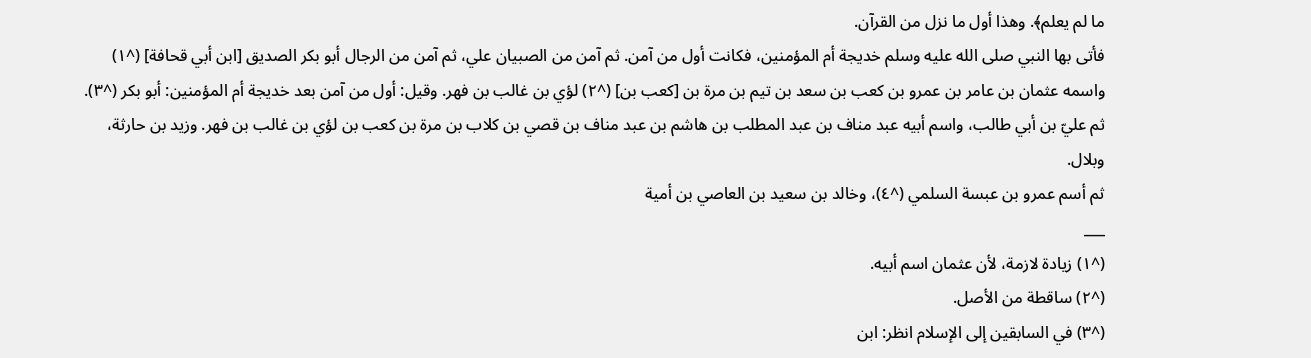ما لم يعلم﴾. وهذا أول ما نزل من القرآن.
فأتى بها النبي صلى الله عليه وسلم خديجة أم المؤمنين، فكانت أول من آمن. ثم آمن من الصبيان علي، ثم آمن من الرجال أبو بكر الصديق [ابن أبي قحافة] (^١) واسمه عثمان بن عامر بن عمرو بن كعب بن سعد بن تيم بن مرة بن [كعب بن] (^٢) لؤي بن غالب بن فهر. وقيل: أول من آمن بعد خديجة أم المؤمنين: أبو بكر (^٣).
ثم عليّ بن أبي طالب، واسم أبيه عبد مناف بن عبد المطلب بن هاشم بن عبد مناف بن قصي بن كلاب بن مرة بن كعب بن لؤي بن غالب بن فهر. وزيد بن حارثة، وبلال.
ثم أسم عمرو بن عبسة السلمي (^٤)، وخالد بن سعيد بن العاصي بن أمية
___
(^١) زيادة لازمة، لأن عثمان اسم أبيه.
(^٢) ساقطة من الأصل.
(^٣) في السابقين إلى الإسلام انظر: ابن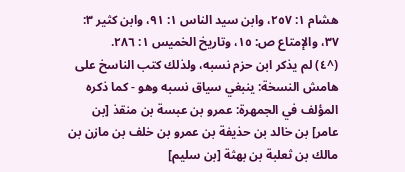هشام ١: ٢٥٧، وابن سيد الناس ١: ٩١، وابن كثير ٣: ٣٧، والإمتاع ص: ١٥، وتاريخ الخميس ١: ٢٨٦.
(^٤) لم يذكر ابن حزم نسبه، ولذلك كتب الناسخ على هامش النسخة: ينبغي سياق نسبه وهو - كما ذكره المؤلف في الجمهرة: عمرو بن عبسة بن منقذ [بن عامر] بن خالد بن حذيفة بن عمرو بن خلف بن مازن بن مالك بن ثعلبة بن بهثة [بن سليم]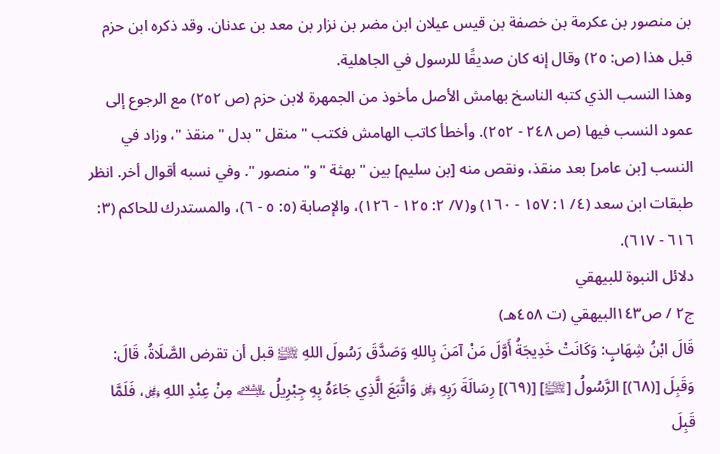بن منصور بن عكرمة بن خصفة بن قيس عيلان ابن مضر بن نزار بن معد بن عدنان. وقد ذكره ابن حزم قبل هذا (ص: ٢٥) وقال إنه كان صديقًا للرسول في الجاهلية.
وهذا النسب الذي كتبه الناسخ بهامش الأصل مأخوذ من الجمهرة لابن حزم (ص ٢٥٢) مع الرجوع إلى عمود النسب فيها (ص ٢٤٨ - ٢٥٢). وأخطأ كاتب الهامش فكتب " منقل " بدل " منقذ "، وزاد في النسب [بن عامر] بعد منقذ، ونقص منه [بن سليم] بين " بهثة " و" منصور ". وفي نسبه أقوال أخر. انظر طبقات ابن سعد (٤/ ١: ١٥٧ - ١٦٠) و(٧/ ٢: ١٢٥ - ١٢٦)، والإصابة (٥: ٥ - ٦)، والمستدرك للحاكم (٣: ٦١٦ - ٦١٧).
دلائل النبوة للبيهقي
ج٢ / ص١٤٣البيهقي (ت ٤٥٨هـ)
قَالَ ابْنُ شِهَابٍ: وَكَانَتْ خَدِيجَةُ أَوَّلَ مَنْ آمَنَ بِاللهِ وَصَدَّقَ رَسُولَ اللهِ ﵌ قبل أن تقرض الصَّلَاةُ، قَالَ: وَقَبِلَ [(٦٨)] الرَّسُولُ [﵌] [(٦٩)] رِسَالَةَ رَبِهِ ﷿ وَاتَّبَعَ الَّذِي جَاءَهُ بِهِ جِبْرِيلُ ﵇ مِنْ عِنْدِ اللهِ ﷿، فَلَمَّا قَبِلَ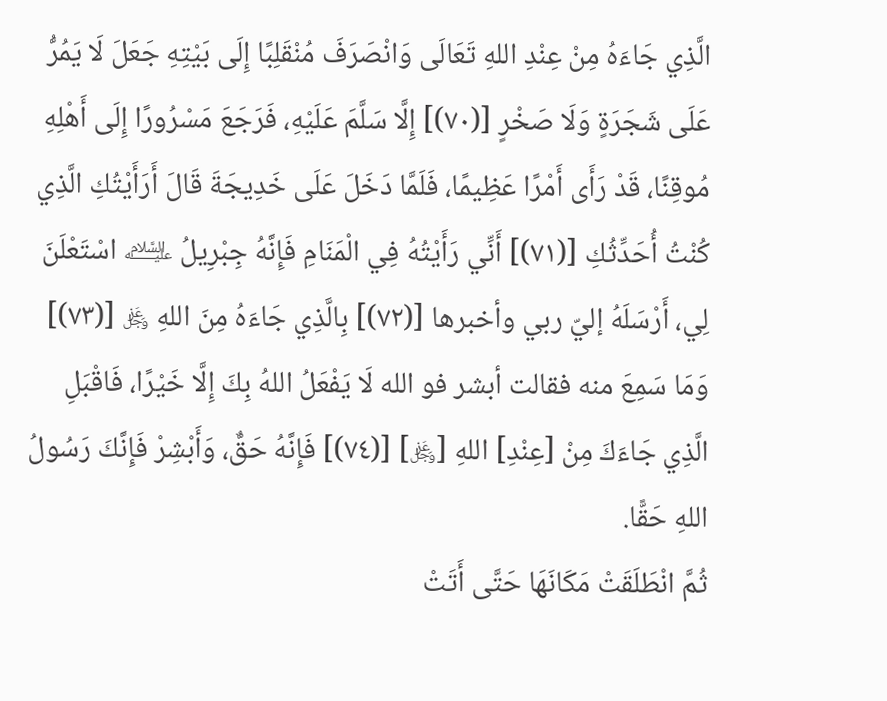الَّذِي جَاءَهُ مِنْ عِنْدِ اللهِ تَعَالَى وَانْصَرَفَ مُنْقَلِبًا إِلَى بَيْتِهِ جَعَلَ لَا يَمُرُّ عَلَى شَجَرَةٍ وَلَا صَخْرٍ [(٧٠)] إِلَّا سَلَّمَ عَلَيْهِ، فَرَجَعَ مَسْرُورًا إِلَى أَهْلِهِ مُوقِنًا، قَدْ رَأَى أَمْرًا عَظِيمًا، فَلَمَّا دَخَلَ عَلَى خَدِيجَةَ قَالَ أَرَأَيْتُكِ الَّذِي كُنْتُ أُحَدِّثُكِ [(٧١)] أَنِّي رَأَيْتُهُ فِي الْمَنَامِ فَإِنَّهُ جِبْرِيلُ ﵇ اسْتَعْلَنَ لِي، أَرْسَلَهُ إليّ ربي وأخبرها [(٧٢)] بِالَّذِي جَاءَهُ مِنَ اللهِ ﷿ [(٧٣)] وَمَا سَمِعَ منه فقالت أبشر فو الله لَا يَفْعَلُ اللهُ بِكَ إِلَّا خَيْرًا، فَاقْبَلِ الَّذِي جَاءَكَ مِنْ [عِنْدِ] اللهِ [﷿] [(٧٤)] فَإِنَّهُ حَقٌّ، وَأَبْشِرْ فَإِنَّكَ رَسُولُ اللهِ حَقًّا.
ثُمَّ انْطَلَقَتْ مَكَانَهَا حَتَّى أَتَتْ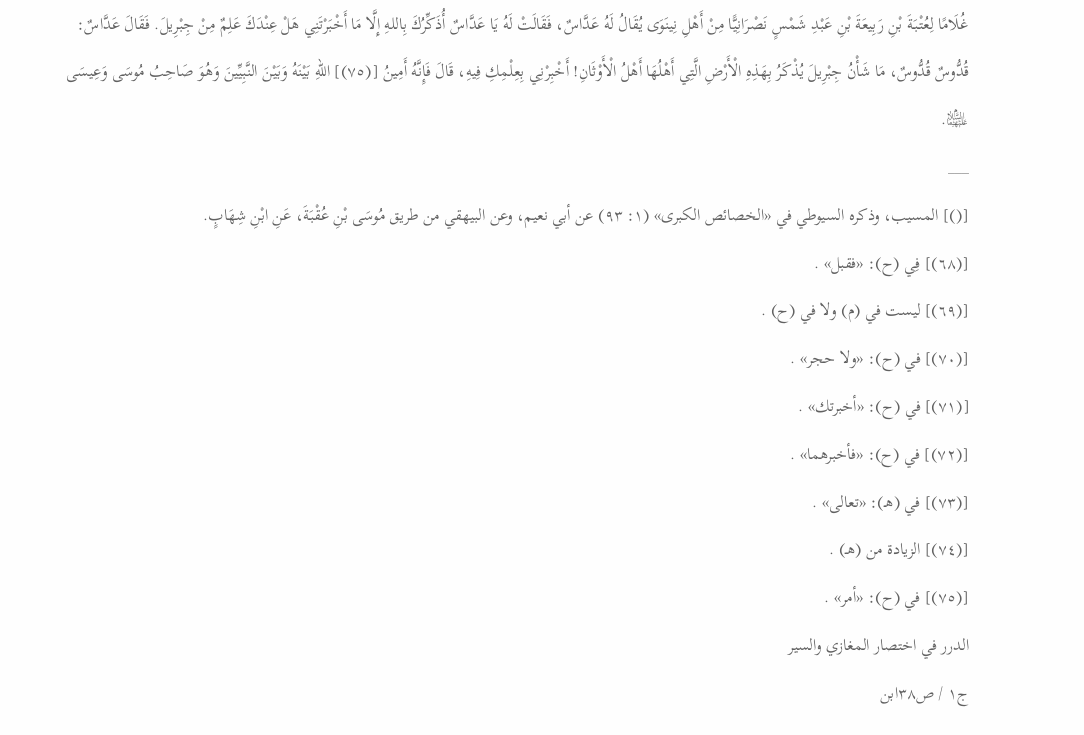غُلَامًا لِعُتْبَةَ بْنِ رَبِيعَةَ بْنِ عَبْدِ شَمْسٍ نَصْرَانِيًّا مِنْ أَهْلِ نِينَوَى يُقَالُ لَهُ عَدَّاسٌ، فَقَالَتْ لَهُ يَا عَدَّاسٌ أُذَكِّرُكَ بِاللهِ إِلَّا مَا أَخْبَرْتَنِي هَلْ عِنْدَكَ عَلِمٌ مِنْ جِبْرِيلَ. فَقَالَ عَدَّاسٌ: قُدُّوسٌ قُدُّوسٌ، مَا شَأْنُ جِبْرِيلَ يُذْكَرُ بِهَذِهِ الْأَرْضِ الَّتِي أَهْلُهَا أَهْلُ الْأَوْثَانِ! أَخْبِرْنِي بِعِلْمِكِ فِيهِ، قَالَ فَإِنَّهُ أَمِينُ [(٧٥)] اللهِ بَيْنَهُ وَبَيْنَ النَّبِيِّينَ وَهُوَ صَاحِبُ مُوسَى وَعِيسَى ﵉.
___
[()] المسيب، وذكره السيوطي في «الخصائص الكبرى» (١: ٩٣) عن أبي نعيم، وعن البيهقي من طريق مُوسَى بْنِ عُقْبَةَ، عَنِ ابْنِ شِهَابٍ.
[(٦٨)] فِي (ح): «فقبل» .
[(٦٩)] ليست في (م) ولا في (ح) .
[(٧٠)] في (ح): «ولا حجر» .
[(٧١)] في (ح): «أخبرتك» .
[(٧٢)] في (ح): «فأخبرهما» .
[(٧٣)] في (هـ): «تعالى» .
[(٧٤)] الزيادة من (هـ) .
[(٧٥)] في (ح): «أمر» .
الدرر في اختصار المغازي والسير
ج١ / ص٣٨ابن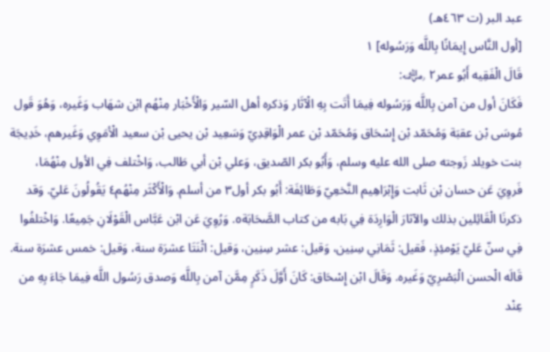عبد البر (ت ٤٦٣هـ)
[أول النَّاس إِيمَانًا بِاللَّه وَرَسُوله] ١
قَالَ الْفَقِيه أَبُو عمر٢ ﵁:
فَكَانَ أول من آمن بِاللَّه وَرَسُوله فِيمَا أَتَت بِهِ الْآثَار وَذكره أهل السّير وَالْأَخْبَار مِنْهُم ابْن شهَاب وَغَيره، وَهُوَ قَول مُوسَى بْن عقبَة وَمُحَمّد بْن إِسْحَاق وَمُحَمّد بْن عمر الْوَاقِدِيّ وَسَعِيد بْن يحيى بْن سعيد الْأمَوِي وَغَيرهم، خَدِيجَة بنت خويلد زَوجته صلى الله عليه وسلم، وَأَبُو بكر الصّديق، وَعلي بْن أبي طَالب، وَاخْتلف فِي الأول مِنْهُمَا، فَروِيَ عَن حسان بْن ثَابت وَإِبْرَاهِيم النَّخعِيّ وَطَائِفَة: أَبُو بكر أول٣ من أسلم. وَالْأَكْثَر مِنْهُم٤ يَقُولُونَ عَليّ. وَقد ذكرنَا الْقَائِلين بذلك والآثارَ الْوَارِدَة فِي بَابه من كتاب الصَّحَابَة٥. وَرُوِيَ عَن ابْن عَبَّاس الْقَوْلَانِ جَمِيعًا. وَاخْتلفُوا فِي سنّ عَليّ يَوْمئِذٍ، فَقيل: ثَمَانِي سِنِين، وَقيل: عشر سِنِين، وَقيل: اثْنَتَا عشرَة سنة، وَقيل: خمس عشرَة سنة. قَالَه الْحسن الْبَصْرِيّ وَغَيره. وَقَالَ ابْن إِسْحَاق: كَانَ أَوَّلَ ذَكَرٍ مِمَّن آمن بِاللَّه وَصدق رَسُول اللَّه فِيمَا جَاءَ بِهِ من عِنْد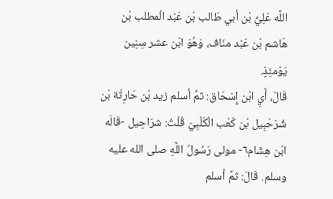اللَّه عَلِيُّ بْن أبي طَالب بْن عَبْد الْمطلب بْن هَاشم بْن عَبْد منَاف، وَهُوَ ابْن عشر سِنِين يَوْمئِذٍ.
قَالَ، أَيِ ابْن إِسْحَاق: ثمَّ أسلم زيد بْن حَارِثَة بْن شُرَحْبِيل بْن كَعْب الْكَلْبِيّ قُلْتُ: شرَاحِيل -قَالَه ابْن هِشَام٦- مولى رَسُولُ اللَّهِ صلى الله عليه وسلم. قَالَ: ثمَّ أسلم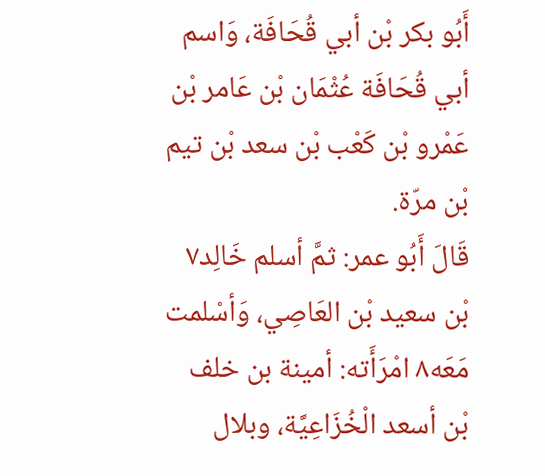أَبُو بكر بْن أبي قُحَافَة، وَاسم أبي قُحَافَة عُثْمَان بْن عَامر بْن عَمْرو بْن كَعْب بْن سعد بْن تيم بْن مرّة.
قَالَ أَبُو عمر: ثمَّ أسلم خَالِد٧ بْن سعيد بْن العَاصِي، وَأسْلمت مَعَه٨ امْرَأَته: أمينة بن خلف بْن أسعد الْخُزَاعِيَّة، وبلال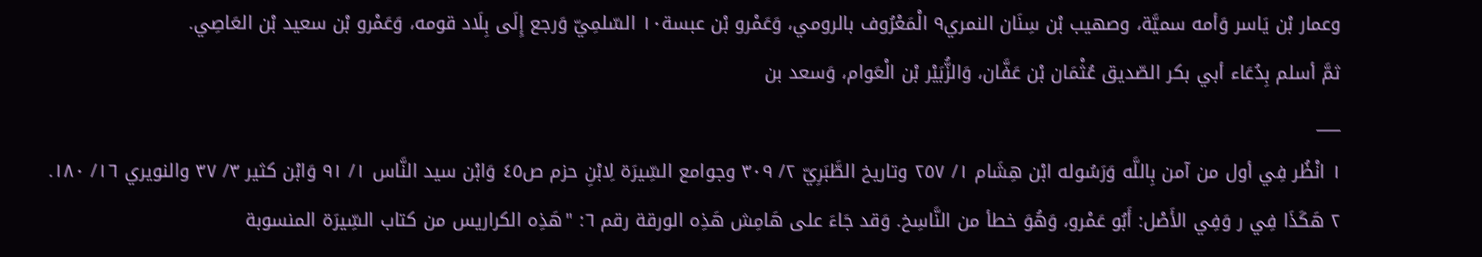وعمار بْن يَاسر وَأمه سميَّة، وصهيب بْن سِنَان النمري٩ الْمَعْرُوف بالرومي، وَعَمْرو بْن عبسة١٠ السّلمِيّ وَرجع إِلَى بِلَاد قومه، وَعَمْرو بْن سعيد بْن العَاصِي.
ثمَّ أسلم بِدُعَاء أبي بكر الصّديق عُثْمَان بْن عَفَّان، وَالزُّبَيْر بْن الْعَوام، وَسعد بن
___
١ انْظُر فِي أول من آمن بِاللَّه وَرَسُوله ابْن هِشَام ١/ ٢٥٧ وتاريخ الطَّبَرِيّ ٢/ ٣٠٩ وجوامع السِّيرَة لِابْنِ حزم ص٤٥ وَابْن سيد النَّاس ١/ ٩١ وَابْن كثير ٣/ ٣٧ والنويري ١٦/ ١٨٠.
٢ هَكَذَا فِي ر وَفِي الأَصْل: أَبُو عَمْرو، وَهُوَ خطأ من النَّاسِخ. وَقد جَاءَ على هَامِش هَذِه الورقة رقم ٦: "هَذِه الكراريس من كتاب السِّيرَة المنسوبة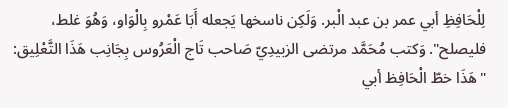لِلْحَافِظِ أبي عمر بن عبد الْبر. وَلَكِن ناسخها يَجعله أَبَا عَمْرو بِالْوَاو، وَهُوَ غلط، فليصلح". وَكتب مُحَمَّد مرتضى الزبيدِيّ صَاحب تَاج الْعَرُوس بِجَانِب هَذَا التَّعْلِيق: "هَذَا خطّ الْحَافِظ أبي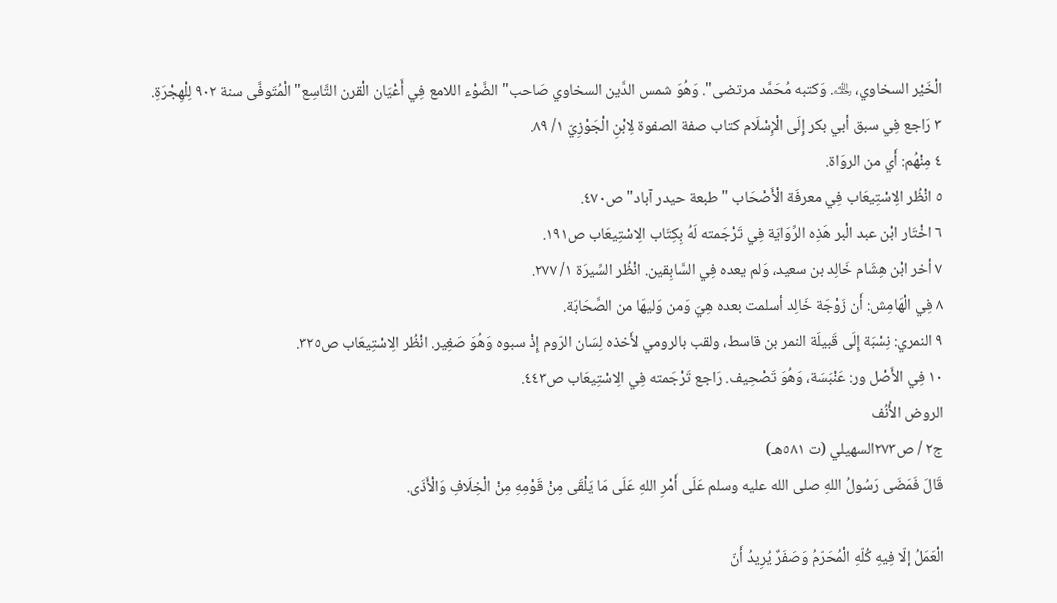الْخَيْر السخاوي، ﵀. وَكتبه مُحَمَّد مرتضى". وَهُوَ شمس الدَّين السخاوي صَاحب" الضَّوْء اللامع فِي أَعْيَان الْقرن التَّاسِع" الْمُتَوفَّى سنة ٩٠٢ لِلْهِجْرَةِ.
٣ رَاجع فِي سبق أبي بكر إِلَى الْإِسْلَام كتاب صفة الصفوة لِابْنِ الْجَوْزِيّ ١/ ٨٩.
٤ مِنْهُم: أَي من الروَاة.
٥ انْظُر الِاسْتِيعَاب فِي معرفَة الْأَصْحَاب "طبعة حيدر آباد" ص٤٧٠.
٦ اخْتَار ابْن عبد الْبر هَذِه الرِّوَايَة فِي تَرْجَمته لَهُ بِكِتَاب الِاسْتِيعَاب ص١٩١.
٧ أخر ابْن هِشَام خَالِد بن سعيد، وَلم يعده فِي السَّابِقين. انْظُر السِّيرَة ١/ ٢٧٧.
٨ فِي الْهَامِش: أَن زَوْجَة خَالِد أسلمت بعده هِيَ وَمن وَليهَا من الصَّحَابَة.
٩ النمري: نِسْبَة إِلَى قَبيلَة النمر بن قاسط، ولقب بالرومي لأَخذه لِسَان الرّوم إِذْ سبوه وَهُوَ صَغِير. انْظُر الِاسْتِيعَاب ص٣٢٥.
١٠ فِي الأَصْل ور: عَنْبَسَة، وَهُوَ تَصْحِيف. رَاجع تَرْجَمته فِي الِاسْتِيعَاب ص٤٤٣.
الروض الأُنُف
ج٢ / ص٢٧٣السهيلي (ت ٥٨١هـ)
قَالَ فَمَضَى رَسُولُ اللهِ صلى الله عليه وسلم عَلَى أَمْرِ اللهِ عَلَى مَا يَلْقَى مِنْ قَوْمِهِ مِنْ الْخِلَافِ وَالْأَذَى.

الْعَمَلُ إلّا فِيهِ كُلّهِ الْمُحَرّمُ وَصَفَرٌ يُرِيدُ أَنّ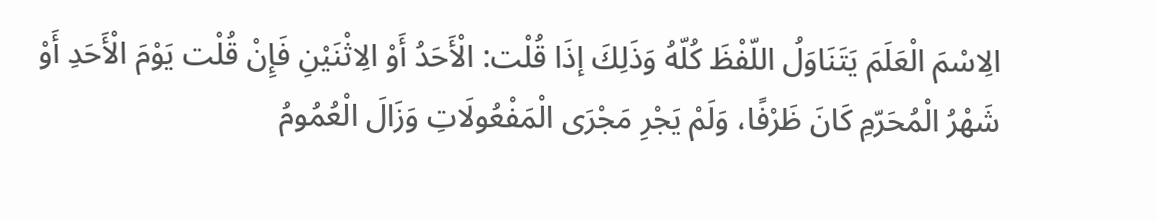الِاسْمَ الْعَلَمَ يَتَنَاوَلُ اللّفْظَ كُلّهُ وَذَلِكَ إذَا قُلْت: الْأَحَدُ أَوْ الِاثْنَيْنِ فَإِنْ قُلْت يَوْمَ الْأَحَدِ أَوْ شَهْرُ الْمُحَرّمِ كَانَ ظَرْفًا، وَلَمْ يَجْرِ مَجْرَى الْمَفْعُولَاتِ وَزَالَ الْعُمُومُ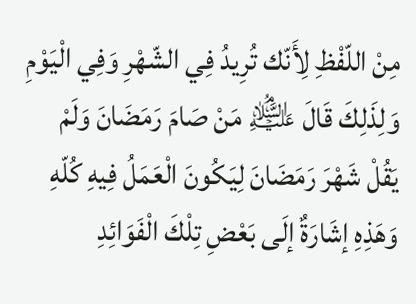مِنْ اللّفْظِ لِأَنّك تُرِيدُ فِي الشّهْرِ وَفِي الْيَوْمِ وَلِذَلِكَ قَالَ ﵇ مَنْ صَامَ رَمَضَانَ وَلَمْ يَقُلْ شَهْرَ رَمَضَانَ لِيَكُونَ الْعَمَلُ فِيهِ كُلّهِ وَهَذِهِ إشَارَةٌ إلَى بَعْضِ تِلْكَ الْفَوَائِدِ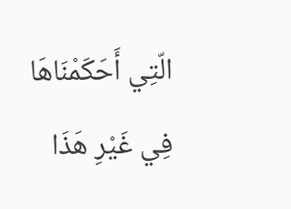الّتِي أَحَكَمْنَاهَا فِي غَيْرِ هَذَا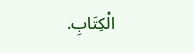الْكِتَابِ.